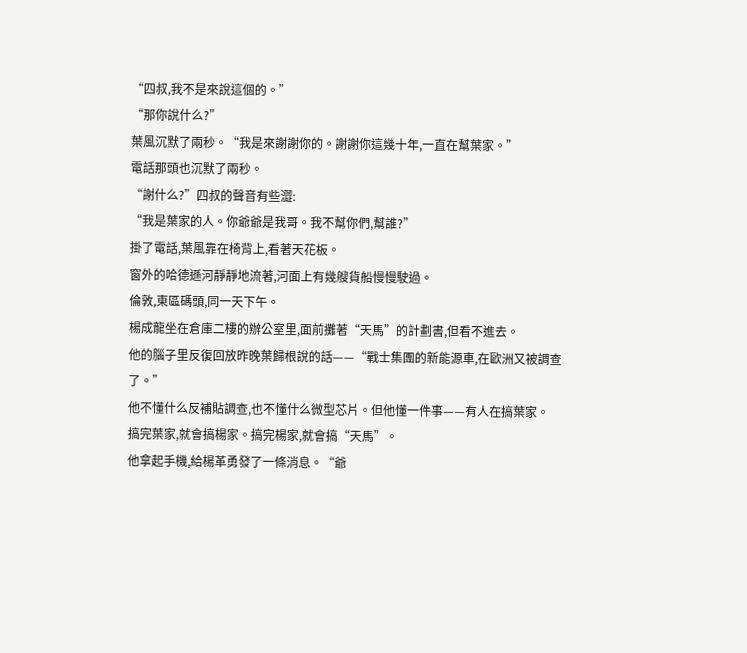“四叔,我不是來說這個的。”
“那你說什么?”
葉風沉默了兩秒。“我是來謝謝你的。謝謝你這幾十年,一直在幫葉家。”
電話那頭也沉默了兩秒。
“謝什么?”四叔的聲音有些澀:
“我是葉家的人。你爺爺是我哥。我不幫你們,幫誰?”
掛了電話,葉風靠在椅背上,看著天花板。
窗外的哈德遜河靜靜地流著,河面上有幾艘貨船慢慢駛過。
倫敦,東區碼頭,同一天下午。
楊成龍坐在倉庫二樓的辦公室里,面前攤著“天馬”的計劃書,但看不進去。
他的腦子里反復回放昨晚葉歸根說的話——“戰士集團的新能源車,在歐洲又被調查了。”
他不懂什么反補貼調查,也不懂什么微型芯片。但他懂一件事——有人在搞葉家。
搞完葉家,就會搞楊家。搞完楊家,就會搞“天馬”。
他拿起手機,給楊革勇發了一條消息。“爺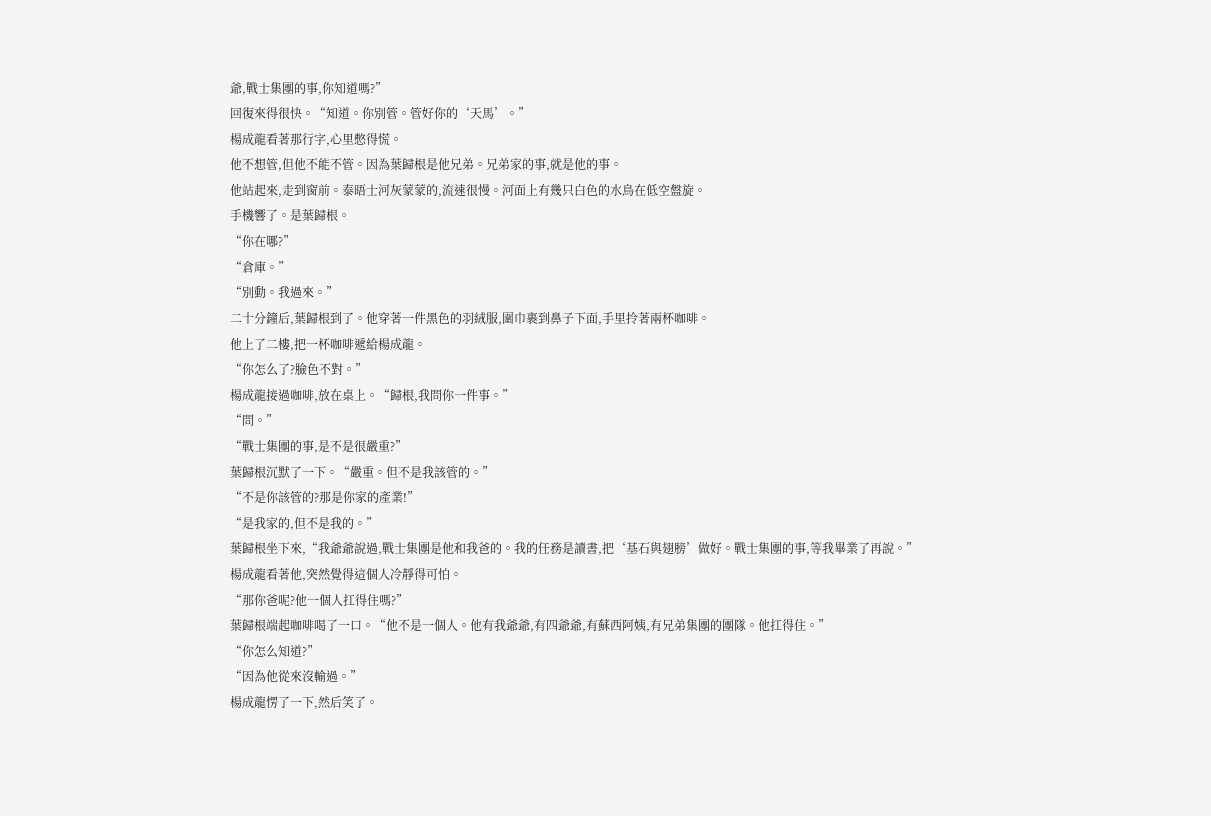爺,戰士集團的事,你知道嗎?”
回復來得很快。“知道。你別管。管好你的‘天馬’。”
楊成龍看著那行字,心里憋得慌。
他不想管,但他不能不管。因為葉歸根是他兄弟。兄弟家的事,就是他的事。
他站起來,走到窗前。泰晤士河灰蒙蒙的,流速很慢。河面上有幾只白色的水鳥在低空盤旋。
手機響了。是葉歸根。
“你在哪?”
“倉庫。”
“別動。我過來。”
二十分鐘后,葉歸根到了。他穿著一件黑色的羽絨服,圍巾裹到鼻子下面,手里拎著兩杯咖啡。
他上了二樓,把一杯咖啡遞給楊成龍。
“你怎么了?臉色不對。”
楊成龍接過咖啡,放在桌上。“歸根,我問你一件事。”
“問。”
“戰士集團的事,是不是很嚴重?”
葉歸根沉默了一下。“嚴重。但不是我該管的。”
“不是你該管的?那是你家的產業!”
“是我家的,但不是我的。”
葉歸根坐下來,“我爺爺說過,戰士集團是他和我爸的。我的任務是讀書,把‘基石與翅膀’做好。戰士集團的事,等我畢業了再說。”
楊成龍看著他,突然覺得這個人冷靜得可怕。
“那你爸呢?他一個人扛得住嗎?”
葉歸根端起咖啡喝了一口。“他不是一個人。他有我爺爺,有四爺爺,有蘇西阿姨,有兄弟集團的團隊。他扛得住。”
“你怎么知道?”
“因為他從來沒輸過。”
楊成龍愣了一下,然后笑了。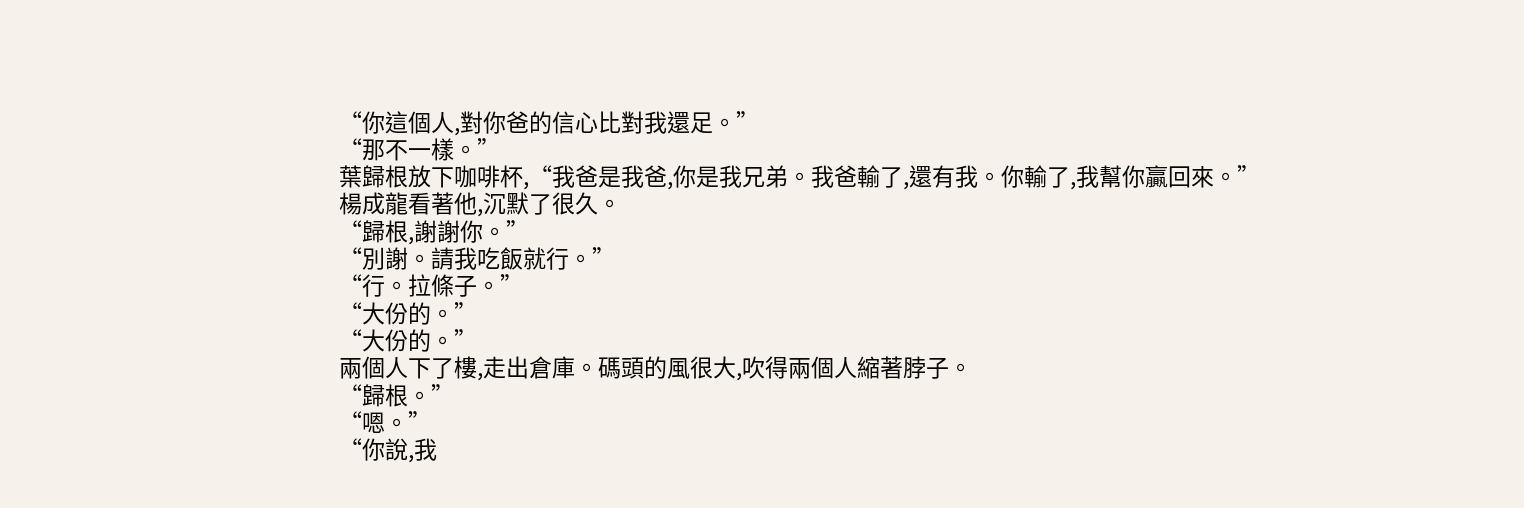“你這個人,對你爸的信心比對我還足。”
“那不一樣。”
葉歸根放下咖啡杯,“我爸是我爸,你是我兄弟。我爸輸了,還有我。你輸了,我幫你贏回來。”
楊成龍看著他,沉默了很久。
“歸根,謝謝你。”
“別謝。請我吃飯就行。”
“行。拉條子。”
“大份的。”
“大份的。”
兩個人下了樓,走出倉庫。碼頭的風很大,吹得兩個人縮著脖子。
“歸根。”
“嗯。”
“你說,我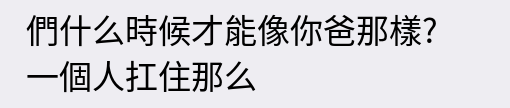們什么時候才能像你爸那樣?一個人扛住那么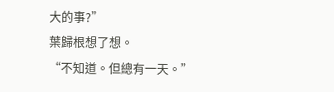大的事?”
葉歸根想了想。
“不知道。但總有一天。”